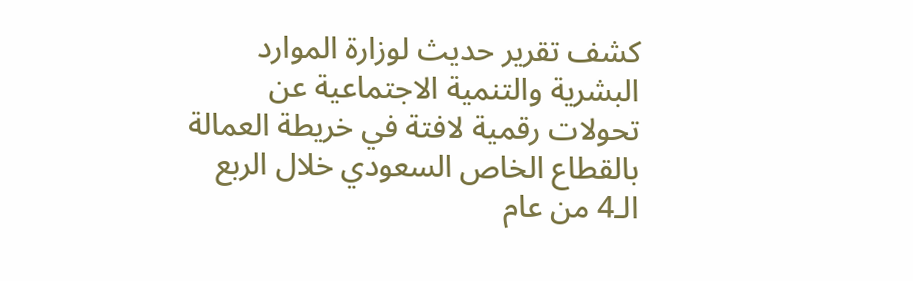كشف تقرير حديث لوزارة الموارد البشرية والتنمية الاجتماعية عن تحولات رقمية لافتة في خريطة العمالة بالقطاع الخاص السعودي خلال الربع الـ4 من عام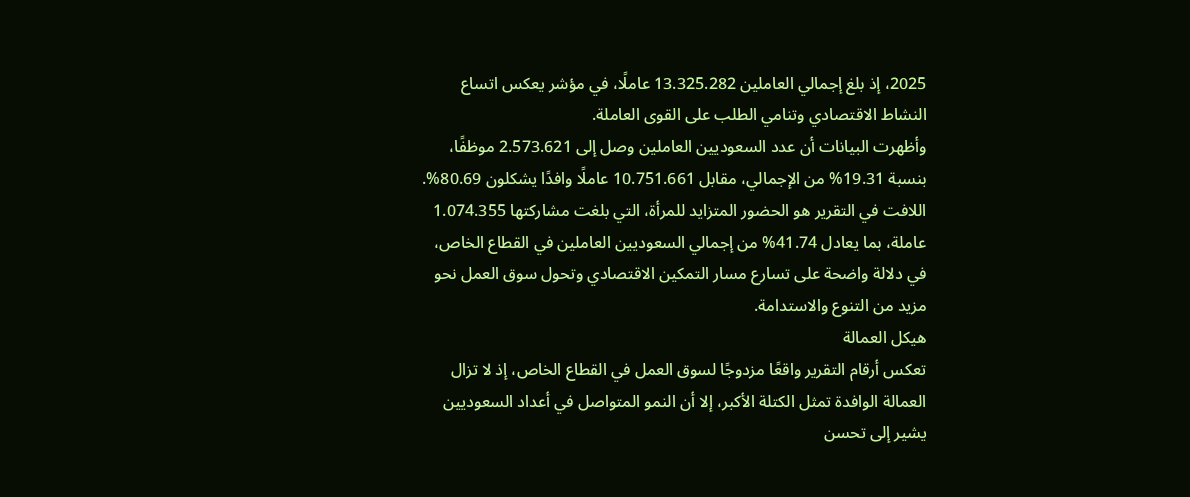2025، إذ بلغ إجمالي العاملين 13.325.282 عاملًا، في مؤشر يعكس اتساع النشاط الاقتصادي وتنامي الطلب على القوى العاملة.
وأظهرت البيانات أن عدد السعوديين العاملين وصل إلى 2.573.621 موظفًا، بنسبة 19.31% من الإجمالي، مقابل 10.751.661 عاملًا وافدًا يشكلون 80.69%. اللافت في التقرير هو الحضور المتزايد للمرأة، التي بلغت مشاركتها 1.074.355 عاملة، بما يعادل 41.74% من إجمالي السعوديين العاملين في القطاع الخاص، في دلالة واضحة على تسارع مسار التمكين الاقتصادي وتحول سوق العمل نحو مزيد من التنوع والاستدامة.
هيكل العمالة
تعكس أرقام التقرير واقعًا مزدوجًا لسوق العمل في القطاع الخاص، إذ لا تزال العمالة الوافدة تمثل الكتلة الأكبر، إلا أن النمو المتواصل في أعداد السعوديين يشير إلى تحسن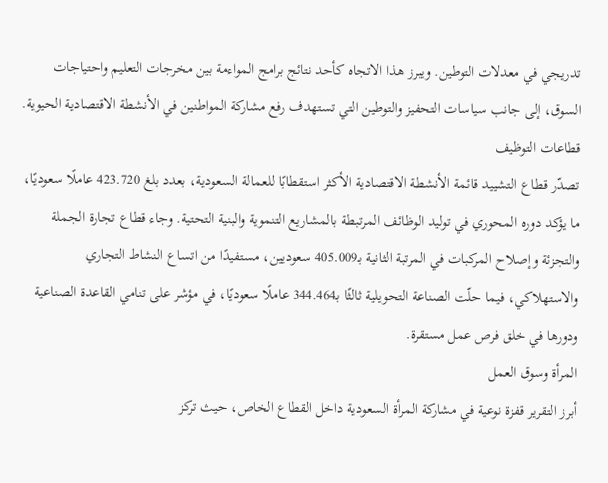تدريجي في معدلات التوطين. ويبرز هذا الاتجاه كأحد نتائج برامج المواءمة بين مخرجات التعليم واحتياجات السوق، إلى جانب سياسات التحفيز والتوطين التي تستهدف رفع مشاركة المواطنين في الأنشطة الاقتصادية الحيوية.
قطاعات التوظيف
تصدّر قطاع التشييد قائمة الأنشطة الاقتصادية الأكثر استقطابًا للعمالة السعودية، بعدد بلغ 423.720 عاملًا سعوديًا، ما يؤكد دوره المحوري في توليد الوظائف المرتبطة بالمشاريع التنموية والبنية التحتية. وجاء قطاع تجارة الجملة والتجزئة وإصلاح المركبات في المرتبة الثانية بـ405.009 سعوديين، مستفيدًا من اتساع النشاط التجاري والاستهلاكي، فيما حلّت الصناعة التحويلية ثالثًا بـ344.464 عاملًا سعوديًا، في مؤشر على تنامي القاعدة الصناعية ودورها في خلق فرص عمل مستقرة.
المرأة وسوق العمل
أبرز التقرير قفزة نوعية في مشاركة المرأة السعودية داخل القطاع الخاص، حيث تركز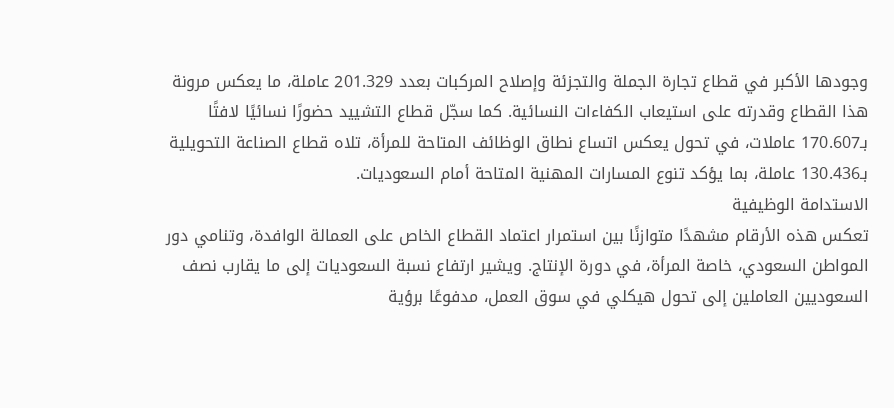وجودها الأكبر في قطاع تجارة الجملة والتجزئة وإصلاح المركبات بعدد 201.329 عاملة، ما يعكس مرونة هذا القطاع وقدرته على استيعاب الكفاءات النسائية. كما سجّل قطاع التشييد حضورًا نسائيًا لافتًا بـ170.607 عاملات، في تحول يعكس اتساع نطاق الوظائف المتاحة للمرأة، تلاه قطاع الصناعة التحويلية بـ130.436 عاملة، بما يؤكد تنوع المسارات المهنية المتاحة أمام السعوديات.
الاستدامة الوظيفية
تعكس هذه الأرقام مشهدًا متوازنًا بين استمرار اعتماد القطاع الخاص على العمالة الوافدة، وتنامي دور المواطن السعودي، خاصة المرأة، في دورة الإنتاج. ويشير ارتفاع نسبة السعوديات إلى ما يقارب نصف السعوديين العاملين إلى تحول هيكلي في سوق العمل، مدفوعًا برؤية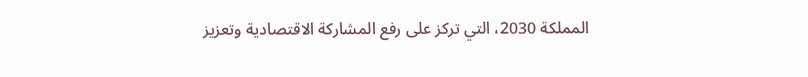المملكة 2030، التي تركز على رفع المشاركة الاقتصادية وتعزيز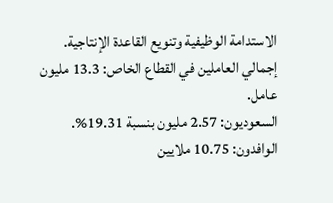الاستدامة الوظيفية وتنويع القاعدة الإنتاجية.
إجمالي العاملين في القطاع الخاص: 13.3 مليون عامل.
السعوديون: 2.57 مليون بنسبة 19.31%.
الوافدون: 10.75 ملايين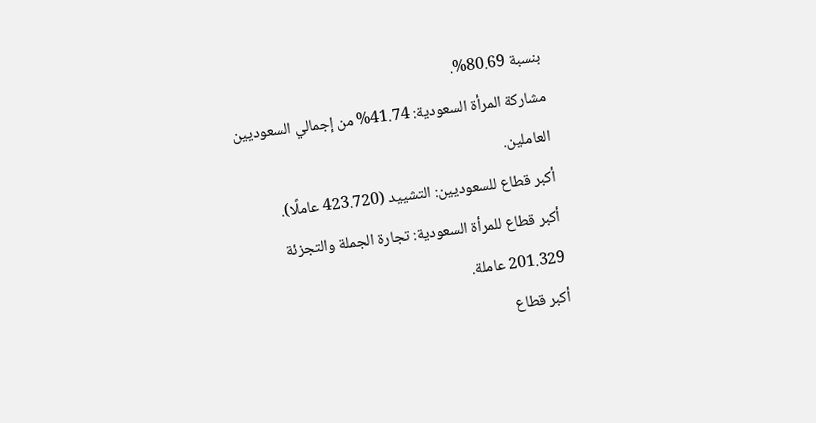بنسبة 80.69%.
مشاركة المرأة السعودية: 41.74% من إجمالي السعوديين العاملين.
أكبر قطاع للسعوديين: التشييد (423.720 عاملًا).
أكبر قطاع للمرأة السعودية: تجارة الجملة والتجزئة 201.329 عاملة.
أكبر قطاع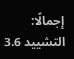إجمالًا: التشييد 3.6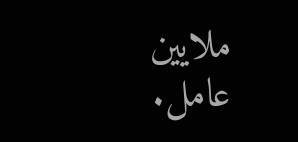ملايين عامل.